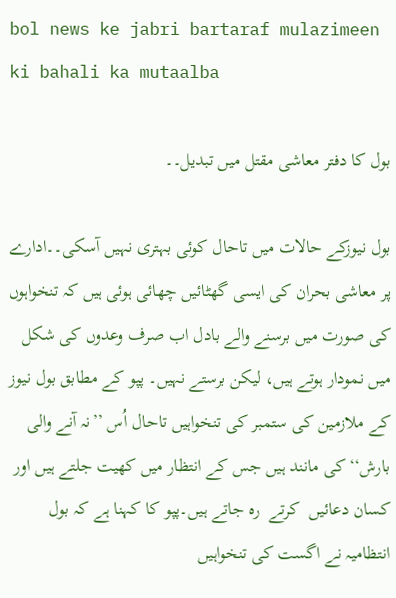bol news ke jabri bartaraf mulazimeen ki bahali ka mutaalba

بول کا دفتر معاشی مقتل میں تبدیل۔۔

بول نیوزکے حالات میں تاحال کوئی بہتری نہیں آسکی۔۔ادارے پر معاشی بحران کی ایسی گھٹائیں چھائی ہوئی ہیں کہ تنخواہوں کی صورت میں برسنے والے بادل اب صرف وعدوں کی شکل میں نمودار ہوتے ہیں، لیکن برستے نہیں۔ پپو کے مطابق بول نیوز کے ملازمین کی ستمبر کی تنخواہیں تاحال اُس ’’نہ آنے والی بارش‘‘ کی مانند ہیں جس کے انتظار میں کھیت جلتے ہیں اور کسان دعائیں  کرتے  رہ جاتے ہیں۔پپو کا کہنا ہے کہ بول انتظامیہ نے اگست کی تنخواہیں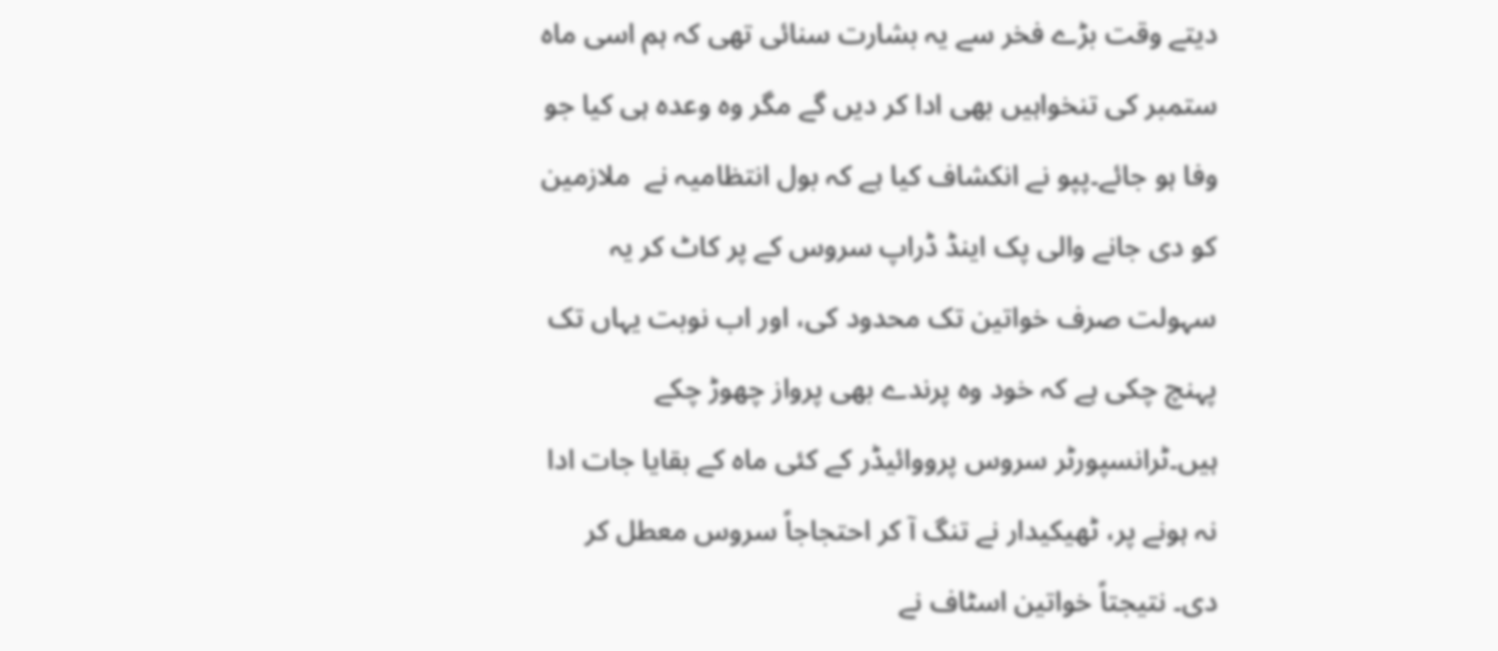دیتے وقت بڑے فخر سے یہ بشارت سنائی تھی کہ ہم اسی ماہ ستمبر کی تنخواہیں بھی ادا کر دیں گے مگر وہ وعدہ ہی کیا جو وفا ہو جائے۔پپو نے انکشاف کیا ہے کہ بول انتظامیہ نے  ملازمین کو دی جانے والی پک اینڈ ڈراپ سروس کے پر کاٹ کر یہ سہولت صرف خواتین تک محدود کی، اور اب نوبت یہاں تک پہنچ چکی ہے کہ خود وہ پرندے بھی پرواز چھوڑ چکے ہیں۔ٹرانسپورٹر سروس پرووائیڈر کے کئی ماہ کے بقایا جات ادا نہ ہونے پر، ٹھیکیدار نے تنگ آ کر احتجاجاً سروس معطل کر دی۔ نتیجتاً خواتین اسٹاف نے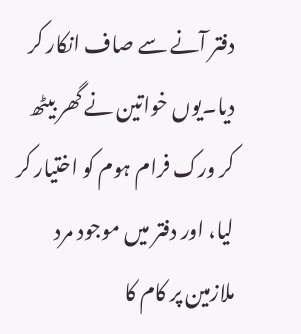دفتر آنے سے صاف انکار کر دیا۔یوں خواتین نے گھر بیٹھ کر ورک فرام ہوم کو اختیار کر لیا، اور دفتر میں موجود مرد ملازمین پر کام کا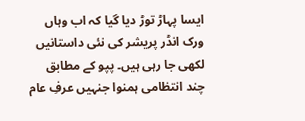ایسا پہاڑ توڑ دیا گیا کہ اب وہاں ورک انڈر پریشر کی نئی داستانیں لکھی جا رہی ہیں۔ پپو کے مطابق چند انتظامی ہمنوا جنہیں عرفِ عام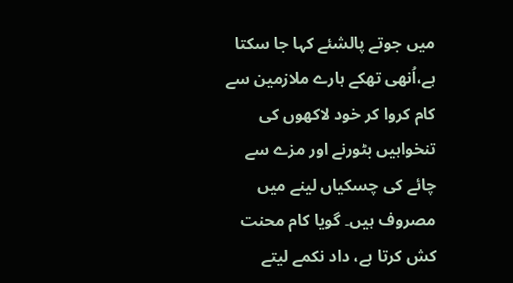میں جوتے پالشئے کہا جا سکتا ہے،اُنھی تھکے ہارے ملازمین سے کام کروا کر خود لاکھوں کی تنخواہیں بٹورنے اور مزے سے چائے کی چسکیاں لینے میں مصروف ہیں۔ گویا کام محنت کش کرتا ہے، داد نکمے لیتے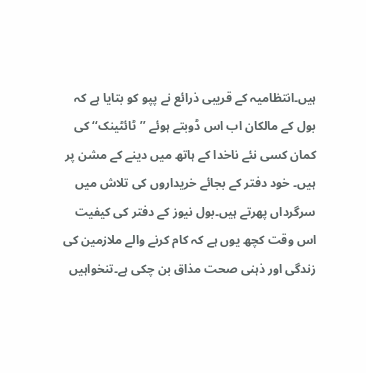ہیں۔انتظامیہ کے قریبی ذرائع نے پپو کو بتایا ہے کہ بول کے مالکان اب اس ڈوبتے ہوئے ’’ٹائٹینک‘‘ کی کمان کسی نئے ناخدا کے ہاتھ میں دینے کے مشن پر ہیں۔ خود دفتر کے بجائے خریداروں کی تلاش میں سرگرداں پھرتے ہیں۔بول نیوز کے دفتر کی کیفیت اس وقت کچھ یوں ہے کہ کام کرنے والے ملازمین کی زندگی اور ذہنی صحت مذاق بن چکی ہے۔تنخواہیں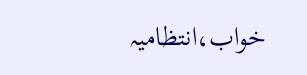خواب،انتظامیہ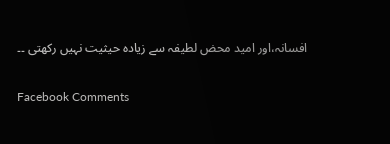افسانہ،اور امید محض لطیفہ سے زیادہ حیثیت نہیں رکھتی ۔۔

Facebook Comments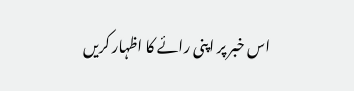اس خبر پر اپنی رائے کا اظہار کریں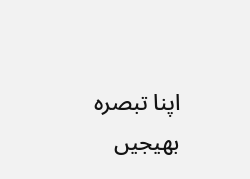اپنا تبصرہ بھیجیں